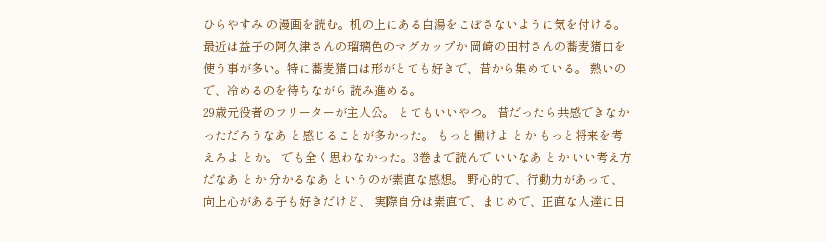ひらやすみ の漫画を読む。机の上にある白湯をこぼさないように気を付ける。最近は益子の阿久津さんの瑠璃色のマグカップか 岡崎の田村さんの蕎麦猪口を使う事が多い。特に蕎麦猪口は形がとても好きで、昔から集めている。 熱いので、冷めるのを待ちながら 読み進める。
29歳元役者のフリーターが主人公。 とてもいいやつ。 昔だったら共感できなかっただろうなあ と感じることが多かった。 もっと働けよ とか もっと将来を考えろよ とか。 でも全く思わなかった。3巻まで読んで いいなあ とか いい考え方だなあ とか 分かるなあ というのが素直な感想。 野心的で、行動力があって、向上心がある子も好きだけど、 実際自分は素直で、まじめで、正直な人達に日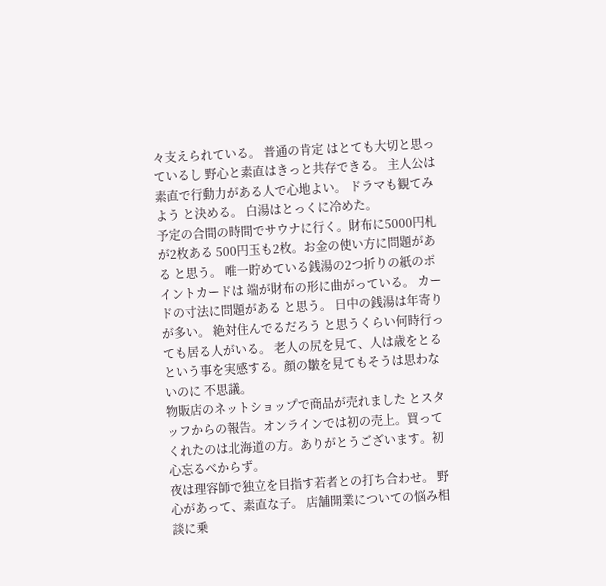々支えられている。 普通の肯定 はとても大切と思っているし 野心と素直はきっと共存できる。 主人公は素直で行動力がある人で心地よい。 ドラマも観てみよう と決める。 白湯はとっくに冷めた。
予定の合間の時間でサウナに行く。財布に5000円札が2枚ある 500円玉も2枚。お金の使い方に問題がある と思う。 唯一貯めている銭湯の2つ折りの紙のポイントカードは 端が財布の形に曲がっている。 カードの寸法に問題がある と思う。 日中の銭湯は年寄りが多い。 絶対住んでるだろう と思うくらい何時行っても居る人がいる。 老人の尻を見て、人は歳をとる という事を実感する。顔の皺を見てもそうは思わないのに 不思議。
物販店のネットショップで商品が売れました とスタッフからの報告。オンラインでは初の売上。買ってくれたのは北海道の方。ありがとうございます。初心忘るべからず。
夜は理容師で独立を目指す若者との打ち合わせ。 野心があって、素直な子。 店舗開業についての悩み相談に乗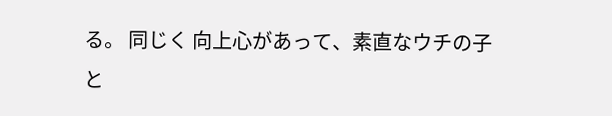る。 同じく 向上心があって、素直なウチの子 と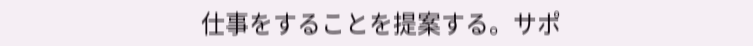仕事をすることを提案する。サポ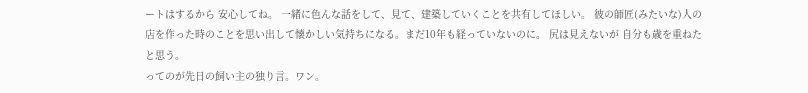ートはするから 安心してね。 一緒に色んな話をして、見て、建築していくことを共有してほしい。 彼の師匠(みたいな)人の店を作った時のことを思い出して懐かしい気持ちになる。まだ10年も経っていないのに。 尻は見えないが 自分も歳を重ねた と思う。
ってのが先日の飼い主の独り言。ワン。